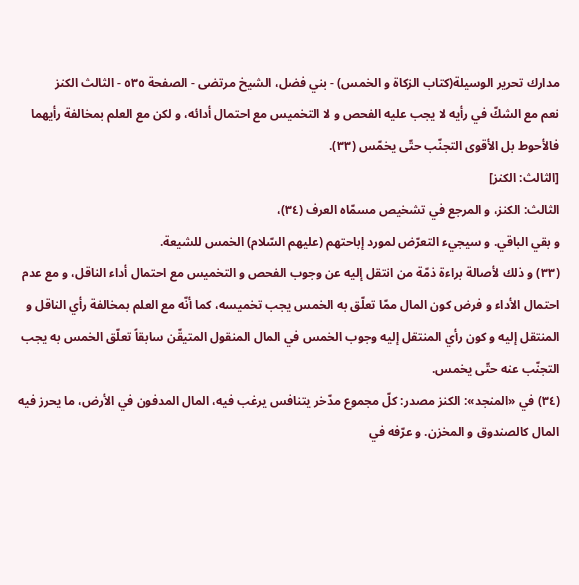مدارك تحرير الوسيلة(كتاب الزكاة و الخمس) - بني فضل، الشيخ مرتضى - الصفحة ٥٣٥ - الثالث الكنز
نعم مع الشكّ في رأيه لا يجب عليه الفحص و لا التخميس مع احتمال أدائه، و لكن مع العلم بمخالفة رأيهما فالأحوط بل الأقوى التجنّب حتّى يخمّس (٣٣).
[الثالث: الكنز]
الثالث: الكنز، و المرجع في تشخيص مسمّاه العرف (٣٤)،
و بقي الباقي. و سيجيء التعرّض لمورد إباحتهم (عليهم السّلام) الخمس للشيعة.
(٣٣) و ذلك لأصالة براءة ذمّة من انتقل إليه عن وجوب الفحص و التخميس مع احتمال أداء الناقل، و مع عدم احتمال الأداء و فرض كون المال ممّا تعلّق به الخمس يجب تخميسه، كما أنّه مع العلم بمخالفة رأي الناقل و المنتقل إليه و كون رأي المنتقل إليه وجوب الخمس في المال المنقول المتيقّن سابقاً تعلّق الخمس به يجب التجنّب عنه حتّى يخمس.
(٣٤) في «المنجد»: الكنز مصدر: كلّ مجموع مدّخر يتنافس يرغب فيه، المال المدفون في الأرض، ما يحرز فيه المال كالصندوق و المخزن. و عرّفه في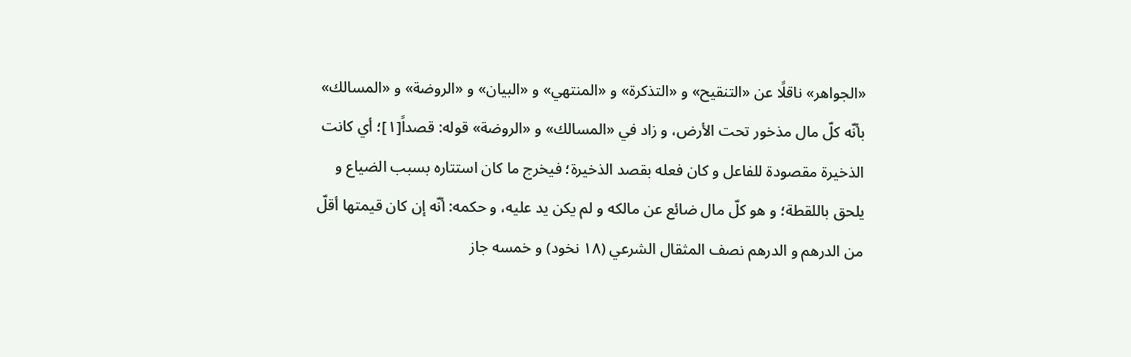«الجواهر» ناقلًا عن «التنقيح» و «التذكرة» و «المنتهي» و «البيان» و «الروضة» و «المسالك» بأنّه كلّ مال مذخور تحت الأرض، و زاد في «المسالك» و «الروضة» قوله: قصداً[١]؛ أي كانت الذخيرة مقصودة للفاعل و كان فعله بقصد الذخيرة؛ فيخرج ما كان استتاره بسبب الضياع و يلحق باللقطة؛ و هو كلّ مال ضائع عن مالكه و لم يكن يد عليه، و حكمه: أنّه إن كان قيمتها أقلّ من الدرهم و الدرهم نصف المثقال الشرعي (١٨ نخود) و خمسه جاز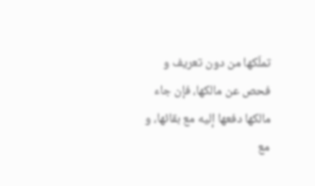تملّكها من دون تعريف و فحص عن مالكها، فإن جاء مالكها دفعها إليه مع بقائها، و مع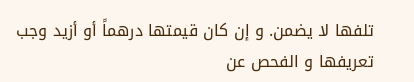تلفها لا يضمن. و إن كان قيمتها درهماً أو أزيد وجب تعريفها و الفحص عن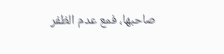صاحبها، فمع عدم الظفر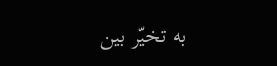به تخيّر بين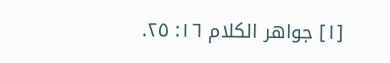[١] جواهر الكلام ١٦: ٢٥.